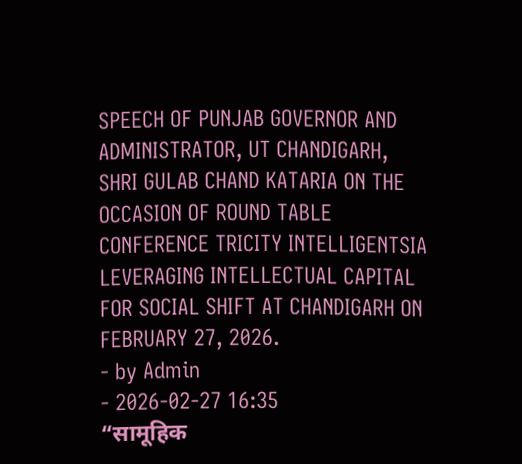SPEECH OF PUNJAB GOVERNOR AND ADMINISTRATOR, UT CHANDIGARH, SHRI GULAB CHAND KATARIA ON THE OCCASION OF ROUND TABLE CONFERENCE TRICITY INTELLIGENTSIA LEVERAGING INTELLECTUAL CAPITAL FOR SOCIAL SHIFT AT CHANDIGARH ON FEBRUARY 27, 2026.
- by Admin
- 2026-02-27 16:35
“सामूहिक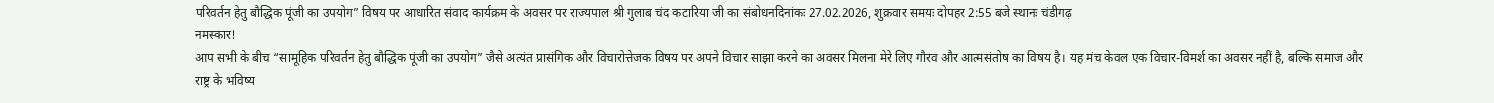परिवर्तन हेतु बौद्धिक पूंजी का उपयोग” विषय पर आधारित संवाद कार्यक्रम के अवसर पर राज्यपाल श्री गुलाब चंद कटारिया जी का संबोधनदिनांकः 27.02.2026, शुक्रवार समयः दोपहर 2:55 बजे स्थानः चंडीगढ़
नमस्कार!
आप सभी के बीच “सामूहिक परिवर्तन हेतु बौद्धिक पूंजी का उपयोग” जैसे अत्यंत प्रासंगिक और विचारोत्तेजक विषय पर अपने विचार साझा करने का अवसर मिलना मेरे लिए गौरव और आत्मसंतोष का विषय है। यह मंच केवल एक विचार-विमर्श का अवसर नहीं है, बल्कि समाज और राष्ट्र के भविष्य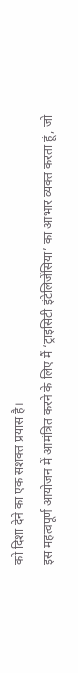को दिशा देने का एक सशक्त प्रयास है।
इस महत्वपूर्ण आयोजन में आमंत्रित करने के लिए मैं ‘ट्राइसिटी इंटेलिजेंसिया’ का आभार व्यक्त करता हूं, जो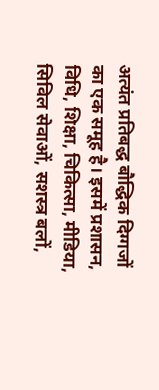अत्यंत प्रतिबद्ध बौद्धिक दिग्गजों का एक समूह है। इसमें प्रशासन, विधि, शिक्षा, चिकित्सा, मीडिया, सिविल सेवाओं, सशस्त्र बलों,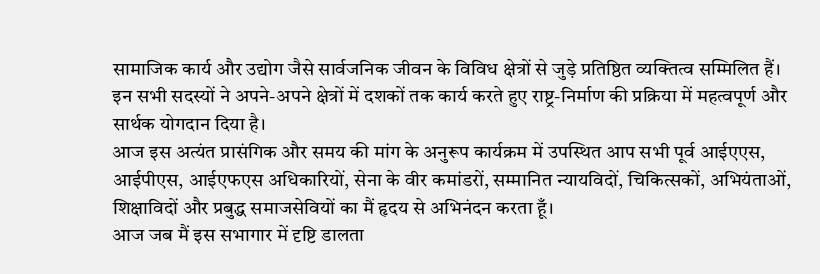सामाजिक कार्य और उद्योग जैसे सार्वजनिक जीवन के विविध क्षेत्रों से जुड़े प्रतिष्ठित व्यक्तित्व सम्मिलित हैं। इन सभी सदस्यों ने अपने-अपने क्षेत्रों में दशकों तक कार्य करते हुए राष्ट्र-निर्माण की प्रक्रिया में महत्वपूर्ण और सार्थक योगदान दिया है।
आज इस अत्यंत प्रासंगिक और समय की मांग के अनुरूप कार्यक्रम में उपस्थित आप सभी पूर्व आईएएस, आईपीएस, आईएफएस अधिकारियों, सेना के वीर कमांडरों, सम्मानित न्यायविदों, चिकित्सकों, अभियंताओं, शिक्षाविदों और प्रबुद्ध समाजसेवियों का मैं हृदय से अभिनंदन करता हूँ।
आज जब मैं इस सभागार में दृष्टि डालता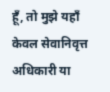हूँ, तो मुझे यहाँ केवल सेवानिवृत्त अधिकारी या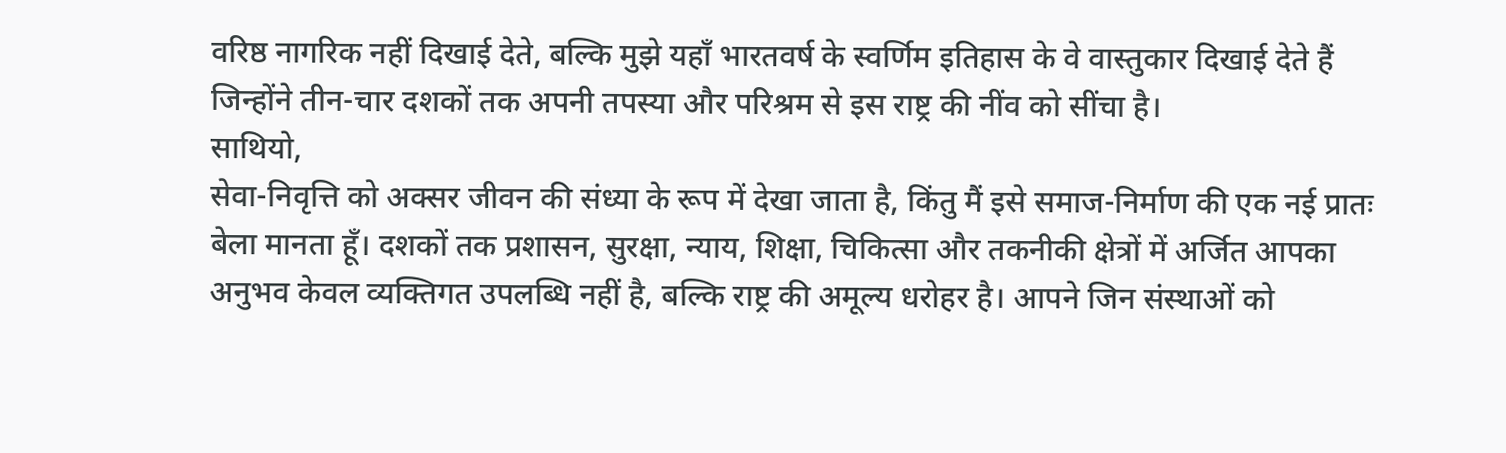वरिष्ठ नागरिक नहीं दिखाई देते, बल्कि मुझे यहाँ भारतवर्ष के स्वर्णिम इतिहास के वे वास्तुकार दिखाई देते हैं जिन्होंने तीन-चार दशकों तक अपनी तपस्या और परिश्रम से इस राष्ट्र की नींव को सींचा है।
साथियो,
सेवा-निवृत्ति को अक्सर जीवन की संध्या के रूप में देखा जाता है, किंतु मैं इसे समाज-निर्माण की एक नई प्रातः बेला मानता हूँ। दशकों तक प्रशासन, सुरक्षा, न्याय, शिक्षा, चिकित्सा और तकनीकी क्षेत्रों में अर्जित आपका अनुभव केवल व्यक्तिगत उपलब्धि नहीं है, बल्कि राष्ट्र की अमूल्य धरोहर है। आपने जिन संस्थाओं को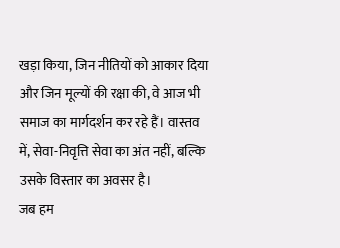खड़ा किया, जिन नीतियों को आकार दिया और जिन मूल्यों की रक्षा की, वे आज भी समाज का मार्गदर्शन कर रहे हैं। वास्तव में, सेवा-निवृत्ति सेवा का अंत नहीं, बल्कि उसके विस्तार का अवसर है।
जब हम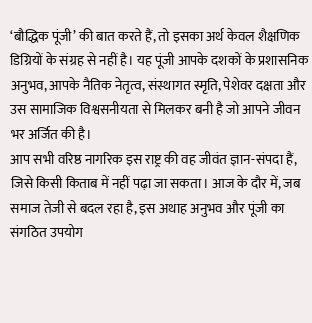‘बौद्धिक पूंजी’ की बात करते हैं, तो इसका अर्थ केवल शैक्षणिक डिग्रियों के संग्रह से नहीं है। यह पूंजी आपके दशकों के प्रशासनिक अनुभव, आपके नैतिक नेतृत्व, संस्थागत स्मृति, पेशेवर दक्षता और उस सामाजिक विश्वसनीयता से मिलकर बनी है जो आपने जीवन भर अर्जित की है।
आप सभी वरिष्ठ नागरिक इस राष्ट्र की वह जीवंत ज्ञान-संपदा हैं, जिसे किसी किताब में नहीं पढ़ा जा सकता। आज के दौर में, जब समाज तेजी से बदल रहा है, इस अथाह अनुभव और पूंजी का संगठित उपयोग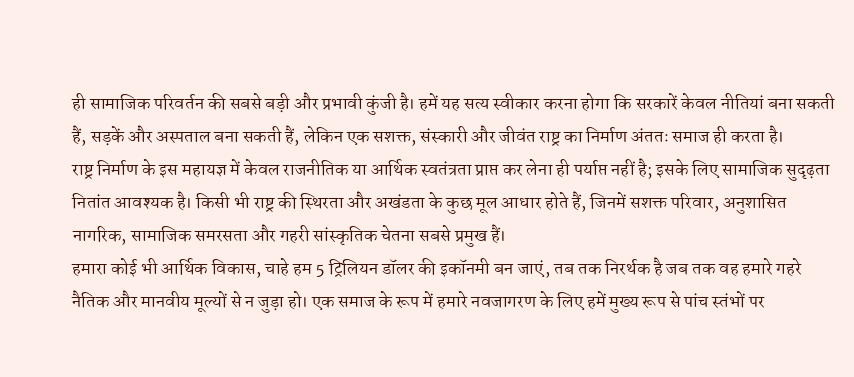ही सामाजिक परिवर्तन की सबसे बड़ी और प्रभावी कुंजी है। हमें यह सत्य स्वीकार करना होगा कि सरकारें केवल नीतियां बना सकती हैं, सड़कें और अस्पताल बना सकती हैं, लेकिन एक सशक्त, संस्कारी और जीवंत राष्ट्र का निर्माण अंततः समाज ही करता है।
राष्ट्र निर्माण के इस महायज्ञ में केवल राजनीतिक या आर्थिक स्वतंत्रता प्राप्त कर लेना ही पर्याप्त नहीं है; इसके लिए सामाजिक सुदृढ़ता नितांत आवश्यक है। किसी भी राष्ट्र की स्थिरता और अखंडता के कुछ मूल आधार होते हैं, जिनमें सशक्त परिवार, अनुशासित नागरिक, सामाजिक समरसता और गहरी सांस्कृतिक चेतना सबसे प्रमुख हैं।
हमारा कोई भी आर्थिक विकास, चाहे हम 5 ट्रिलियन डॉलर की इकॉनमी बन जाएं, तब तक निरर्थक है जब तक वह हमारे गहरे नैतिक और मानवीय मूल्यों से न जुड़ा हो। एक समाज के रूप में हमारे नवजागरण के लिए हमें मुख्य रूप से पांच स्तंभों पर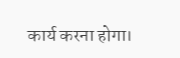कार्य करना होगा।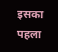इसका पहला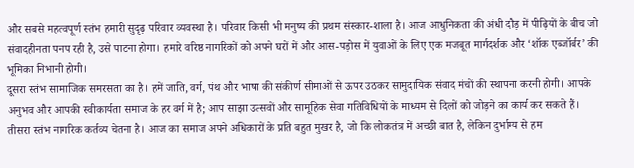और सबसे महत्वपूर्ण स्तंभ हमारी सुदृढ़ परिवार व्यवस्था है। परिवार किसी भी मनुष्य की प्रथम संस्कार-शाला है। आज आधुनिकता की अंधी दौड़ में पीढ़ियों के बीच जो संवादहीनता पनप रही है, उसे पाटना होगा। हमारे वरिष्ठ नागरिकों को अपने घरों में और आस-पड़ोस में युवाओं के लिए एक मजबूत मार्गदर्शक और ‘शॉक एब्जॉर्बर’ की भूमिका निभानी होगी।
दूसरा स्तंभ सामाजिक समरसता का है। हमें जाति, वर्ग, पंथ और भाषा की संकीर्ण सीमाओं से ऊपर उठकर सामुदायिक संवाद मंचों की स्थापना करनी होगी। आपके अनुभव और आपकी स्वीकार्यता समाज के हर वर्ग में है; आप साझा उत्सवों और सामूहिक सेवा गतिविधियों के माध्यम से दिलों को जोड़ने का कार्य कर सकते हैं।
तीसरा स्तंभ नागरिक कर्तव्य चेतना है। आज का समाज अपने अधिकारों के प्रति बहुत मुखर है, जो कि लोकतंत्र में अच्छी बात है, लेकिन दुर्भाग्य से हम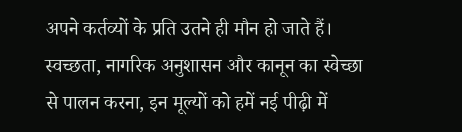अपने कर्तव्यों के प्रति उतने ही मौन हो जाते हैं। स्वच्छता, नागरिक अनुशासन और कानून का स्वेच्छा से पालन करना, इन मूल्यों को हमें नई पीढ़ी में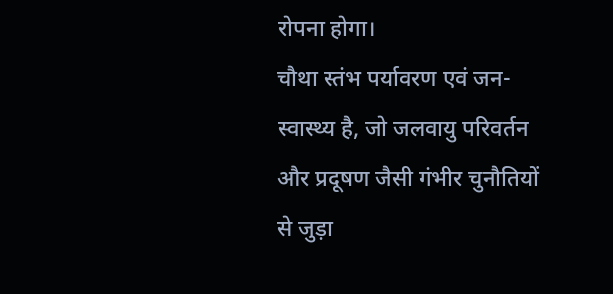रोपना होगा।
चौथा स्तंभ पर्यावरण एवं जन-स्वास्थ्य है, जो जलवायु परिवर्तन और प्रदूषण जैसी गंभीर चुनौतियों से जुड़ा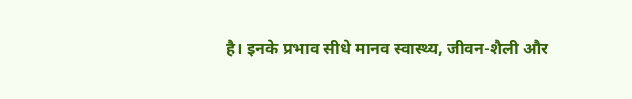है। इनके प्रभाव सीधे मानव स्वास्थ्य, जीवन-शैली और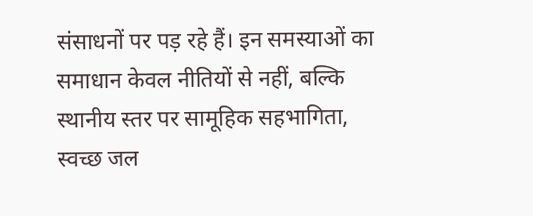संसाधनों पर पड़ रहे हैं। इन समस्याओं का समाधान केवल नीतियों से नहीं, बल्कि स्थानीय स्तर पर सामूहिक सहभागिता, स्वच्छ जल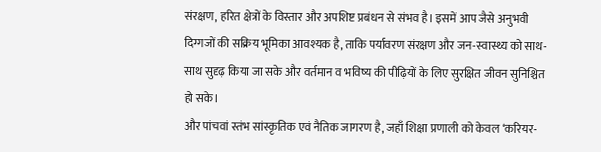संरक्षण, हरित क्षेत्रों के विस्तार और अपशिष्ट प्रबंधन से संभव है। इसमें आप जैसे अनुभवी दिग्गजों की सक्रिय भूमिका आवश्यक है, ताकि पर्यावरण संरक्षण और जन-स्वास्थ्य को साथ-साथ सुदृढ़ किया जा सके और वर्तमान व भविष्य की पीढ़ियों के लिए सुरक्षित जीवन सुनिश्चित हो सके।
और पांचवां स्तंभ सांस्कृतिक एवं नैतिक जागरण है, जहाँ शिक्षा प्रणाली को केवल ‘करियर-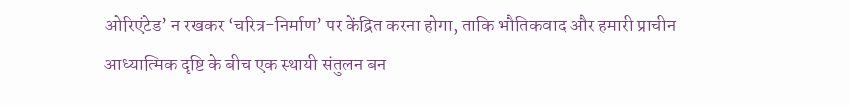ओरिएंटेड’ न रखकर ‘चरित्र-निर्माण’ पर केंद्रित करना होगा, ताकि भौतिकवाद और हमारी प्राचीन आध्यात्मिक दृष्टि के बीच एक स्थायी संतुलन बन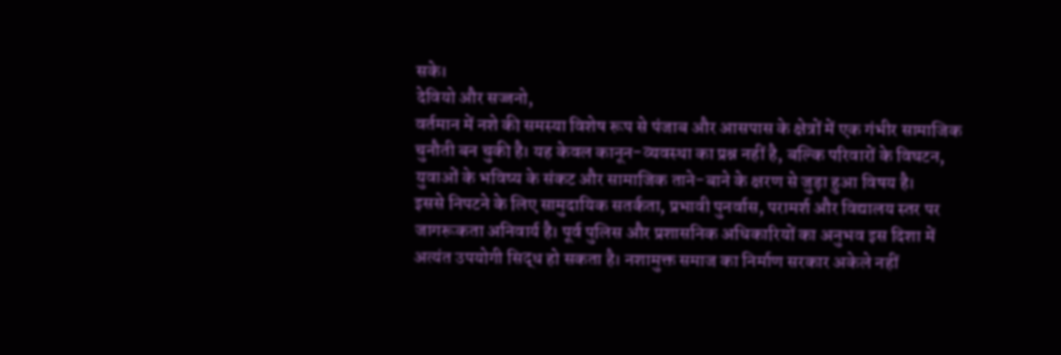सके।
देवियो और सज्जनो,
वर्तमान में नशे की समस्या विशेष रूप से पंजाब और आसपास के क्षेत्रों में एक गंभीर सामाजिक चुनौती बन चुकी है। यह केवल कानून-व्यवस्था का प्रश्न नहीं है, बल्कि परिवारों के विघटन, युवाओं के भविष्य के संकट और सामाजिक ताने-बाने के क्षरण से जुड़ा हुआ विषय है।
इससे निपटने के लिए सामुदायिक सतर्कता, प्रभावी पुनर्वास, परामर्श और विद्यालय स्तर पर जागरूकता अनिवार्य है। पूर्व पुलिस और प्रशासनिक अधिकारियों का अनुभव इस दिशा में अत्यंत उपयोगी सिद्ध हो सकता है। नशामुक्त समाज का निर्माण सरकार अकेले नहीं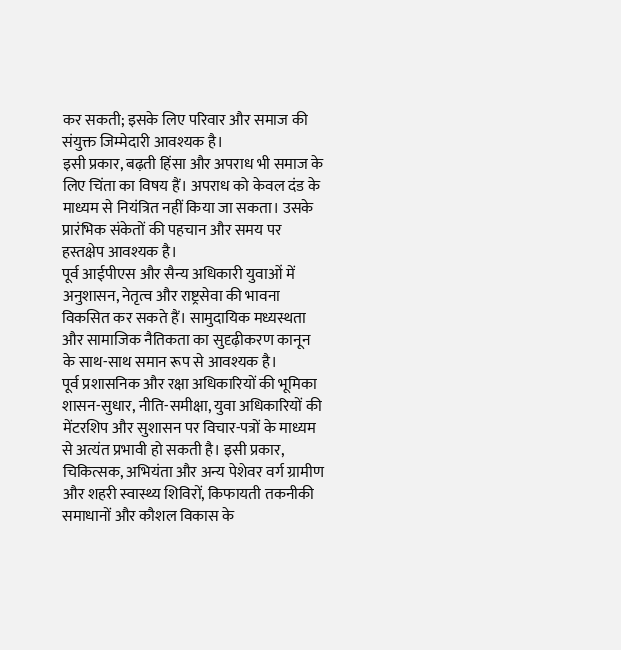कर सकती; इसके लिए परिवार और समाज की संयुक्त जिम्मेदारी आवश्यक है।
इसी प्रकार, बढ़ती हिंसा और अपराध भी समाज के लिए चिंता का विषय हैं। अपराध को केवल दंड के माध्यम से नियंत्रित नहीं किया जा सकता। उसके प्रारंभिक संकेतों की पहचान और समय पर हस्तक्षेप आवश्यक है।
पूर्व आईपीएस और सैन्य अधिकारी युवाओं में अनुशासन, नेतृत्व और राष्ट्रसेवा की भावना विकसित कर सकते हैं। सामुदायिक मध्यस्थता और सामाजिक नैतिकता का सुदृढ़ीकरण कानून के साथ-साथ समान रूप से आवश्यक है।
पूर्व प्रशासनिक और रक्षा अधिकारियों की भूमिका शासन-सुधार, नीति-समीक्षा, युवा अधिकारियों की मेंटरशिप और सुशासन पर विचार-पत्रों के माध्यम से अत्यंत प्रभावी हो सकती है। इसी प्रकार, चिकित्सक, अभियंता और अन्य पेशेवर वर्ग ग्रामीण और शहरी स्वास्थ्य शिविरों, किफायती तकनीकी समाधानों और कौशल विकास के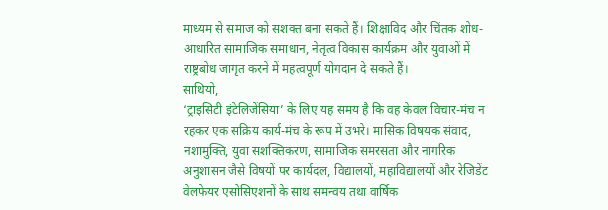माध्यम से समाज को सशक्त बना सकते हैं। शिक्षाविद और चिंतक शोध-आधारित सामाजिक समाधान, नेतृत्व विकास कार्यक्रम और युवाओं में राष्ट्रबोध जागृत करने में महत्वपूर्ण योगदान दे सकते हैं।
साथियो,
‘ट्राइसिटी इंटेलिजेंसिया’ के लिए यह समय है कि वह केवल विचार-मंच न रहकर एक सक्रिय कार्य-मंच के रूप में उभरे। मासिक विषयक संवाद, नशामुक्ति, युवा सशक्तिकरण, सामाजिक समरसता और नागरिक अनुशासन जैसे विषयों पर कार्यदल, विद्यालयों, महाविद्यालयों और रेजिडेंट वेलफेयर एसोसिएशनों के साथ समन्वय तथा वार्षिक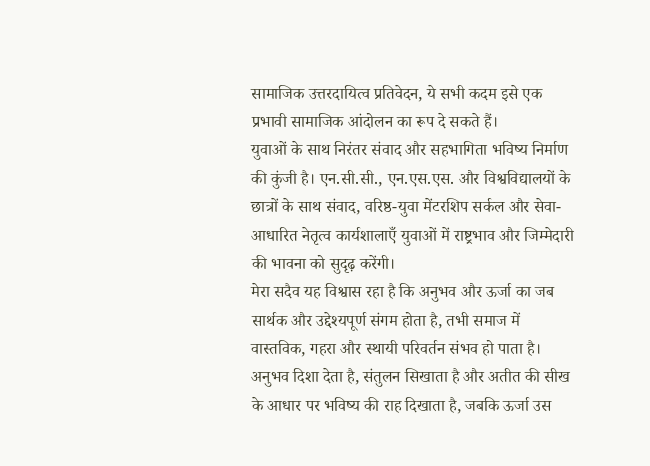सामाजिक उत्तरदायित्व प्रतिवेदन, ये सभी कदम इसे एक प्रभावी सामाजिक आंदोलन का रूप दे सकते हैं।
युवाओं के साथ निरंतर संवाद और सहभागिता भविष्य निर्माण की कुंजी है। एन.सी.सी., एन.एस.एस. और विश्वविद्यालयों के छात्रों के साथ संवाद, वरिष्ठ-युवा मेंटरशिप सर्कल और सेवा-आधारित नेतृत्व कार्यशालाएँ युवाओं में राष्ट्रभाव और जिम्मेदारी की भावना को सुदृढ़ करेंगी।
मेरा सदैव यह विश्वास रहा है कि अनुभव और ऊर्जा का जब सार्थक और उद्देश्यपूर्ण संगम होता है, तभी समाज में वास्तविक, गहरा और स्थायी परिवर्तन संभव हो पाता है। अनुभव दिशा देता है, संतुलन सिखाता है और अतीत की सीख के आधार पर भविष्य की राह दिखाता है, जबकि ऊर्जा उस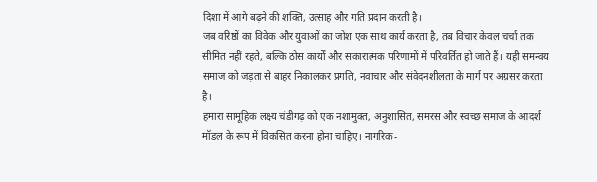दिशा में आगे बढ़ने की शक्ति, उत्साह और गति प्रदान करती है।
जब वरिष्ठों का विवेक और युवाओं का जोश एक साथ कार्य करता है, तब विचार केवल चर्चा तक सीमित नहीं रहते, बल्कि ठोस कार्यों और सकारात्मक परिणामों में परिवर्तित हो जाते हैं। यही समन्वय समाज को जड़ता से बाहर निकालकर प्रगति, नवाचार और संवेदनशीलता के मार्ग पर अग्रसर करता है।
हमारा सामूहिक लक्ष्य चंडीगढ़ को एक नशामुक्त, अनुशासित, समरस और स्वच्छ समाज के आदर्श मॉडल के रूप में विकसित करना होना चाहिए। नागरिक-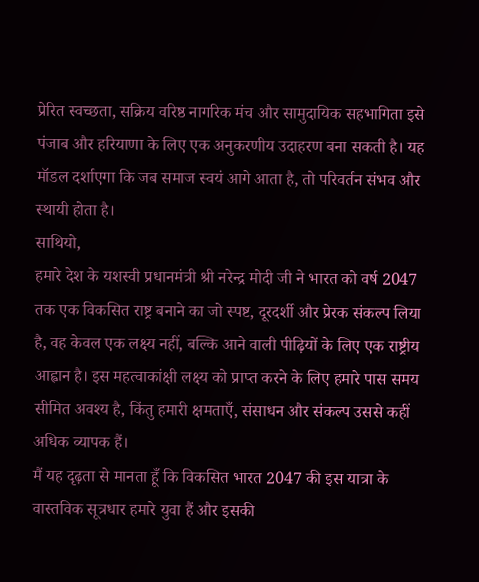प्रेरित स्वच्छता, सक्रिय वरिष्ठ नागरिक मंच और सामुदायिक सहभागिता इसे पंजाब और हरियाणा के लिए एक अनुकरणीय उदाहरण बना सकती है। यह मॉडल दर्शाएगा कि जब समाज स्वयं आगे आता है, तो परिवर्तन संभव और स्थायी होता है।
साथियो,
हमारे देश के यशस्वी प्रधानमंत्री श्री नरेन्द्र मोदी जी ने भारत को वर्ष 2047 तक एक विकसित राष्ट्र बनाने का जो स्पष्ट, दूरदर्शी और प्रेरक संकल्प लिया है, वह केवल एक लक्ष्य नहीं, बल्कि आने वाली पीढ़ियों के लिए एक राष्ट्रीय आह्वान है। इस महत्वाकांक्षी लक्ष्य को प्राप्त करने के लिए हमारे पास समय सीमित अवश्य है, किंतु हमारी क्षमताएँ, संसाधन और संकल्प उससे कहीं अधिक व्यापक हैं।
मैं यह दृढ़ता से मानता हूँ कि विकसित भारत 2047 की इस यात्रा के वास्तविक सूत्रधार हमारे युवा हैं और इसकी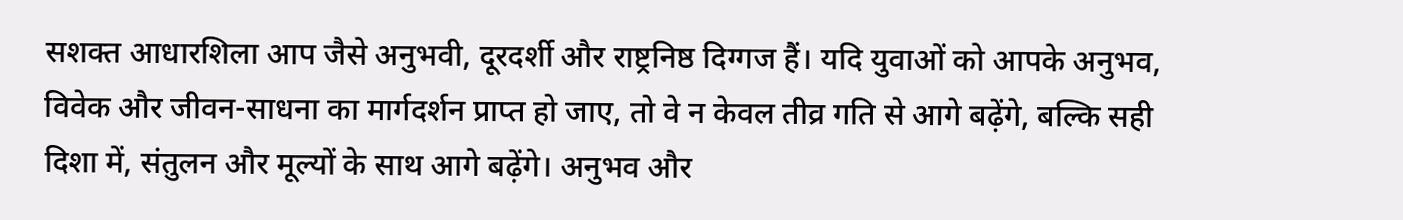सशक्त आधारशिला आप जैसे अनुभवी, दूरदर्शी और राष्ट्रनिष्ठ दिग्गज हैं। यदि युवाओं को आपके अनुभव, विवेक और जीवन-साधना का मार्गदर्शन प्राप्त हो जाए, तो वे न केवल तीव्र गति से आगे बढ़ेंगे, बल्कि सही दिशा में, संतुलन और मूल्यों के साथ आगे बढ़ेंगे। अनुभव और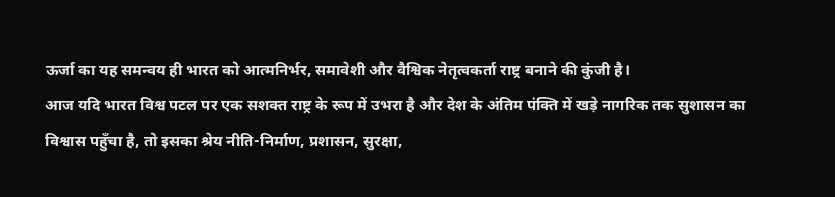ऊर्जा का यह समन्वय ही भारत को आत्मनिर्भर, समावेशी और वैश्विक नेतृत्वकर्ता राष्ट्र बनाने की कुंजी है।
आज यदि भारत विश्व पटल पर एक सशक्त राष्ट्र के रूप में उभरा है और देश के अंतिम पंक्ति में खड़े नागरिक तक सुशासन का विश्वास पहुँचा है, तो इसका श्रेय नीति-निर्माण, प्रशासन, सुरक्षा,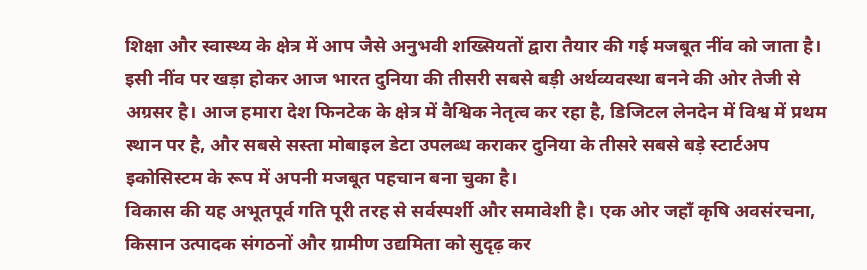शिक्षा और स्वास्थ्य के क्षेत्र में आप जैसे अनुभवी शख्सियतों द्वारा तैयार की गई मजबूत नींव को जाता है। इसी नींव पर खड़ा होकर आज भारत दुनिया की तीसरी सबसे बड़ी अर्थव्यवस्था बनने की ओर तेजी से अग्रसर है। आज हमारा देश फिनटेक के क्षेत्र में वैश्विक नेतृत्व कर रहा है, डिजिटल लेनदेन में विश्व में प्रथम स्थान पर है, और सबसे सस्ता मोबाइल डेटा उपलब्ध कराकर दुनिया के तीसरे सबसे बड़े स्टार्टअप इकोसिस्टम के रूप में अपनी मजबूत पहचान बना चुका है।
विकास की यह अभूतपूर्व गति पूरी तरह से सर्वस्पर्शी और समावेशी है। एक ओर जहाँ कृषि अवसंरचना, किसान उत्पादक संगठनों और ग्रामीण उद्यमिता को सुदृढ़ कर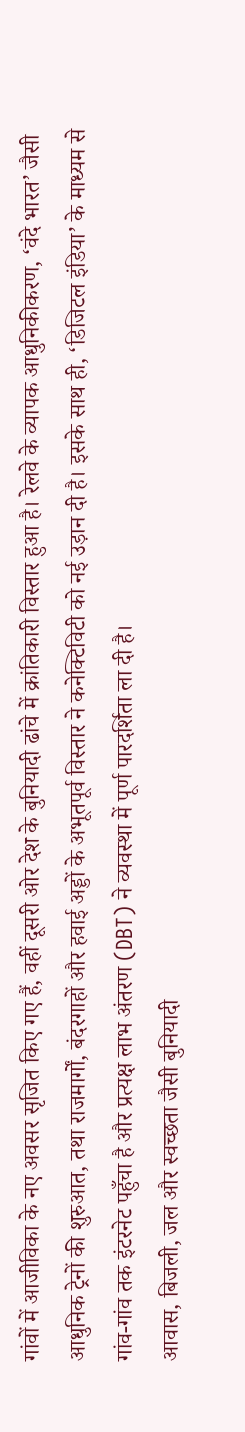गांवों में आजीविका के नए अवसर सृजित किए गए हैं, वहीं दूसरी ओर देश के बुनियादी ढांचे में क्रांतिकारी विस्तार हुआ है। रेलवे के व्यापक आधुनिकीकरण, ‘वंदे भारत’ जैसी आधुनिक ट्रेनों की शुरुआत, तथा राजमार्गों, बंदरगाहों और हवाई अड्डों के अभूतपूर्व विस्तार ने कनेक्टिविटी को नई उड़ान दी है। इसके साथ ही, ‘डिजिटल इंडिया’ के माध्यम से गांव-गांव तक इंटरनेट पहुँचा है और प्रत्यक्ष लाभ अंतरण (DBT) ने व्यवस्था में पूर्ण पारदर्शिता ला दी है।
आवास, बिजली, जल और स्वच्छता जैसी बुनियादी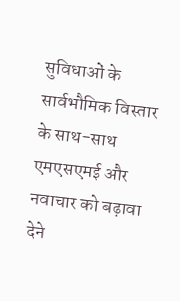सुविधाओं के सार्वभौमिक विस्तार के साथ-साथ एमएसएमई और नवाचार को बढ़ावा देने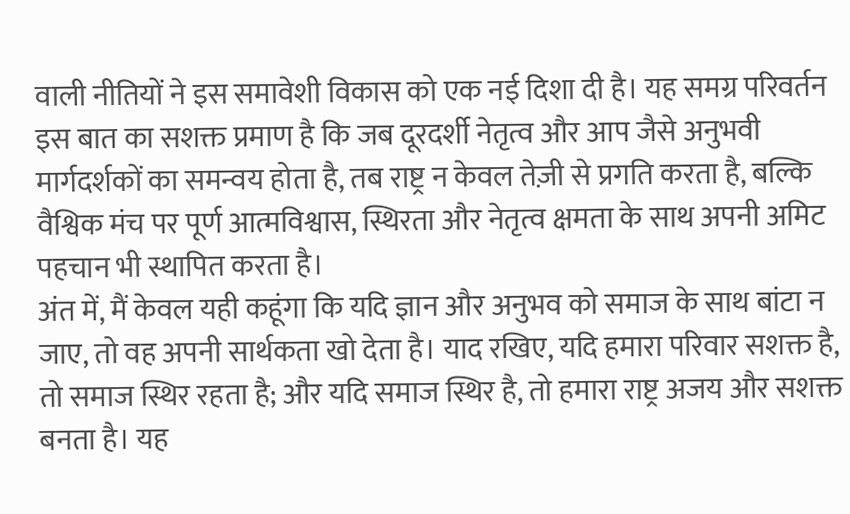वाली नीतियों ने इस समावेशी विकास को एक नई दिशा दी है। यह समग्र परिवर्तन इस बात का सशक्त प्रमाण है कि जब दूरदर्शी नेतृत्व और आप जैसे अनुभवी मार्गदर्शकों का समन्वय होता है, तब राष्ट्र न केवल तेज़ी से प्रगति करता है, बल्कि वैश्विक मंच पर पूर्ण आत्मविश्वास, स्थिरता और नेतृत्व क्षमता के साथ अपनी अमिट पहचान भी स्थापित करता है।
अंत में, मैं केवल यही कहूंगा कि यदि ज्ञान और अनुभव को समाज के साथ बांटा न जाए, तो वह अपनी सार्थकता खो देता है। याद रखिए, यदि हमारा परिवार सशक्त है, तो समाज स्थिर रहता है; और यदि समाज स्थिर है, तो हमारा राष्ट्र अजय और सशक्त बनता है। यह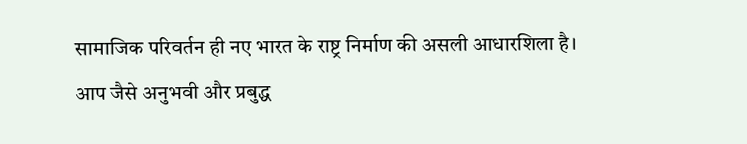सामाजिक परिवर्तन ही नए भारत के राष्ट्र निर्माण की असली आधारशिला है।
आप जैसे अनुभवी और प्रबुद्ध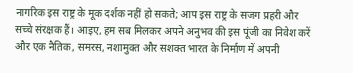नागरिक इस राष्ट्र के मूक दर्शक नहीं हो सकते; आप इस राष्ट्र के सजग प्रहरी और सच्चे संरक्षक हैं। आइए, हम सब मिलकर अपने अनुभव की इस पूंजी का निवेश करें और एक नैतिक, समरस, नशामुक्त और सशक्त भारत के निर्माण में अपनी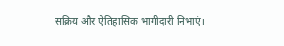सक्रिय और ऐतिहासिक भागीदारी निभाएं।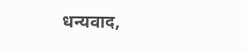धन्यवाद,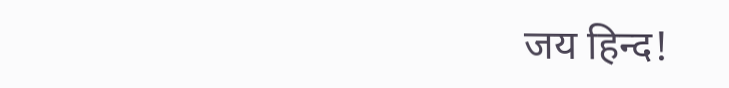जय हिन्द!